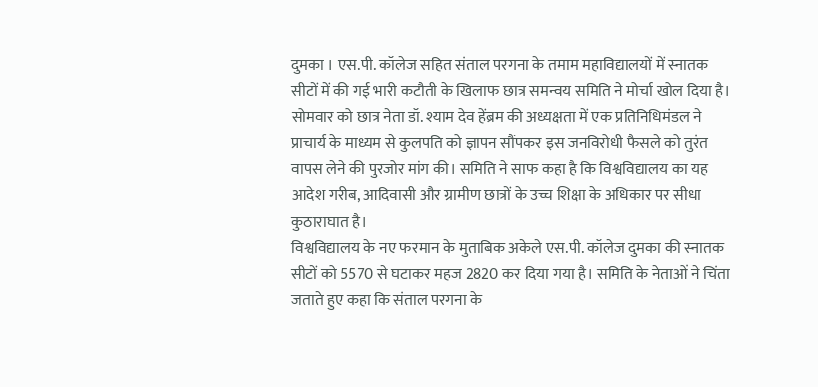दुमका । एस.पी. कॉलेज सहित संताल परगना के तमाम महाविद्यालयों में स्नातक सीटों में की गई भारी कटौती के खिलाफ छात्र समन्वय समिति ने मोर्चा खोल दिया है। सोमवार को छात्र नेता डॉ. श्याम देव हेंब्रम की अध्यक्षता में एक प्रतिनिधिमंडल ने प्राचार्य के माध्यम से कुलपति को ज्ञापन सौंपकर इस जनविरोधी फैसले को तुरंत वापस लेने की पुरजोर मांग की। समिति ने साफ कहा है कि विश्वविद्यालय का यह आदेश गरीब, आदिवासी और ग्रामीण छात्रों के उच्च शिक्षा के अधिकार पर सीधा कुठाराघात है।
विश्वविद्यालय के नए फरमान के मुताबिक अकेले एस.पी. कॉलेज दुमका की स्नातक सीटों को 5570 से घटाकर महज 2820 कर दिया गया है। समिति के नेताओं ने चिंता जताते हुए कहा कि संताल परगना के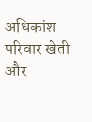अधिकांश परिवार खेती और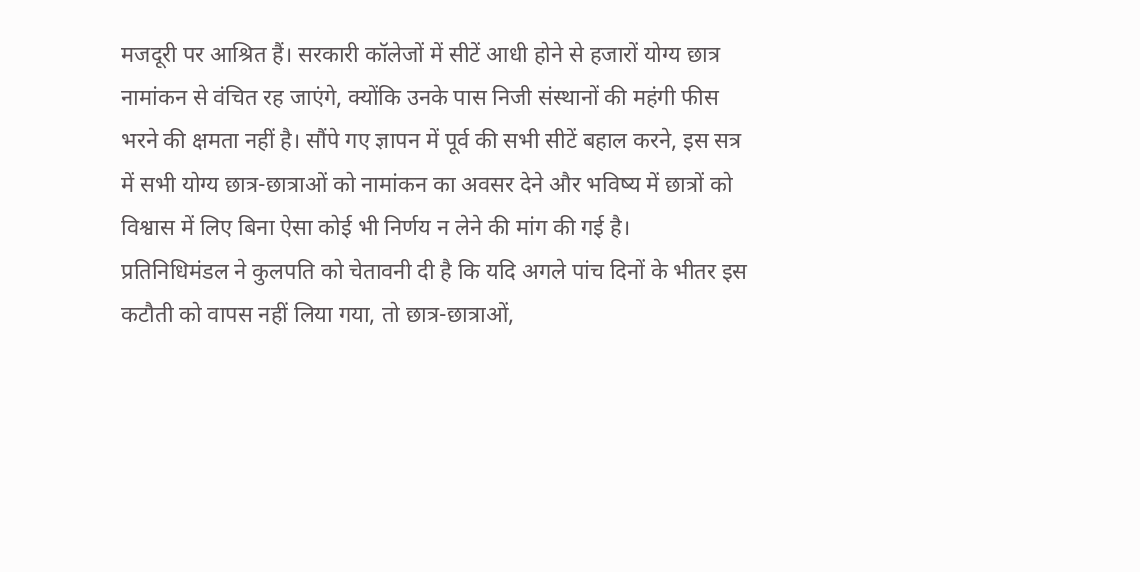मजदूरी पर आश्रित हैं। सरकारी कॉलेजों में सीटें आधी होने से हजारों योग्य छात्र नामांकन से वंचित रह जाएंगे, क्योंकि उनके पास निजी संस्थानों की महंगी फीस भरने की क्षमता नहीं है। सौंपे गए ज्ञापन में पूर्व की सभी सीटें बहाल करने, इस सत्र में सभी योग्य छात्र-छात्राओं को नामांकन का अवसर देने और भविष्य में छात्रों को विश्वास में लिए बिना ऐसा कोई भी निर्णय न लेने की मांग की गई है।
प्रतिनिधिमंडल ने कुलपति को चेतावनी दी है कि यदि अगले पांच दिनों के भीतर इस कटौती को वापस नहीं लिया गया, तो छात्र-छात्राओं,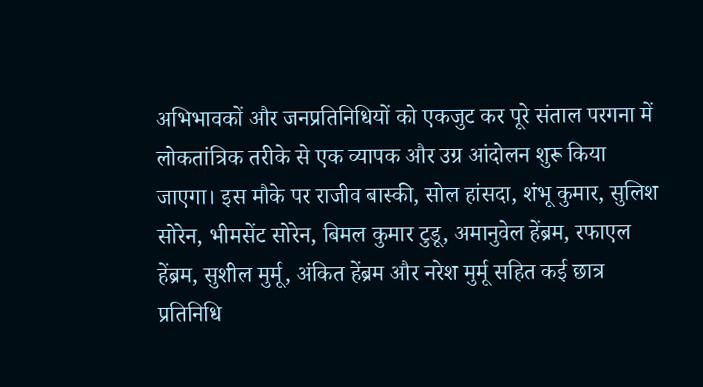अभिभावकों और जनप्रतिनिधियों को एकजुट कर पूरे संताल परगना में लोकतांत्रिक तरीके से एक व्यापक और उग्र आंदोलन शुरू किया जाएगा। इस मौके पर राजीव बास्की, सोल हांसदा, शंभू कुमार, सुलिश सोरेन, भीमसेंट सोरेन, बिमल कुमार टुडू, अमानुवेल हेंब्रम, रफाएल हेंब्रम, सुशील मुर्मू, अंकित हेंब्रम और नरेश मुर्मू सहित कई छात्र प्रतिनिधि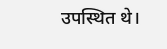उपस्थित थे।